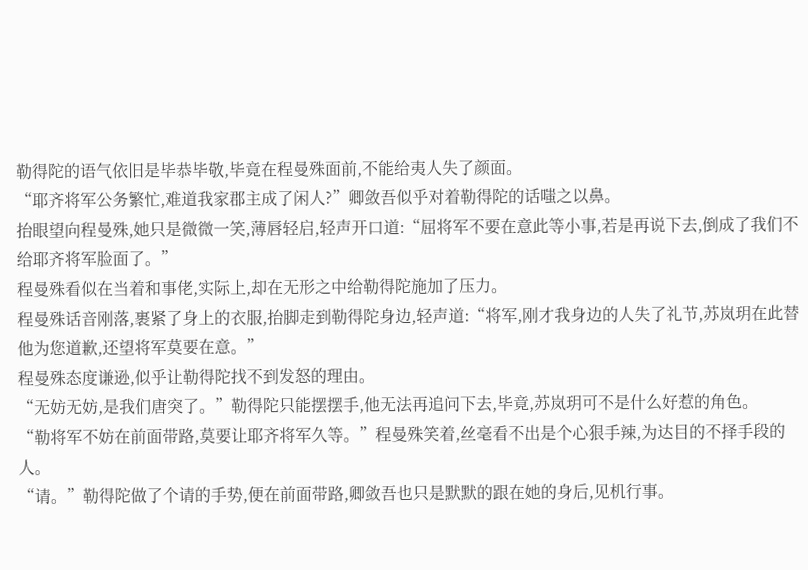勒得陀的语气依旧是毕恭毕敬,毕竟在程曼殊面前,不能给夷人失了颜面。
“耶齐将军公务繁忙,难道我家郡主成了闲人?”卿敛吾似乎对着勒得陀的话嗤之以鼻。
抬眼望向程曼殊,她只是微微一笑,薄唇轻启,轻声开口道:“屈将军不要在意此等小事,若是再说下去,倒成了我们不给耶齐将军脸面了。”
程曼殊看似在当着和事佬,实际上,却在无形之中给勒得陀施加了压力。
程曼殊话音刚落,裹紧了身上的衣服,抬脚走到勒得陀身边,轻声道:“将军,刚才我身边的人失了礼节,苏岚玥在此替他为您道歉,还望将军莫要在意。”
程曼殊态度谦逊,似乎让勒得陀找不到发怒的理由。
“无妨无妨,是我们唐突了。”勒得陀只能摆摆手,他无法再追问下去,毕竟,苏岚玥可不是什么好惹的角色。
“勒将军不妨在前面带路,莫要让耶齐将军久等。”程曼殊笑着,丝毫看不出是个心狠手辣,为达目的不择手段的人。
“请。”勒得陀做了个请的手势,便在前面带路,卿敛吾也只是默默的跟在她的身后,见机行事。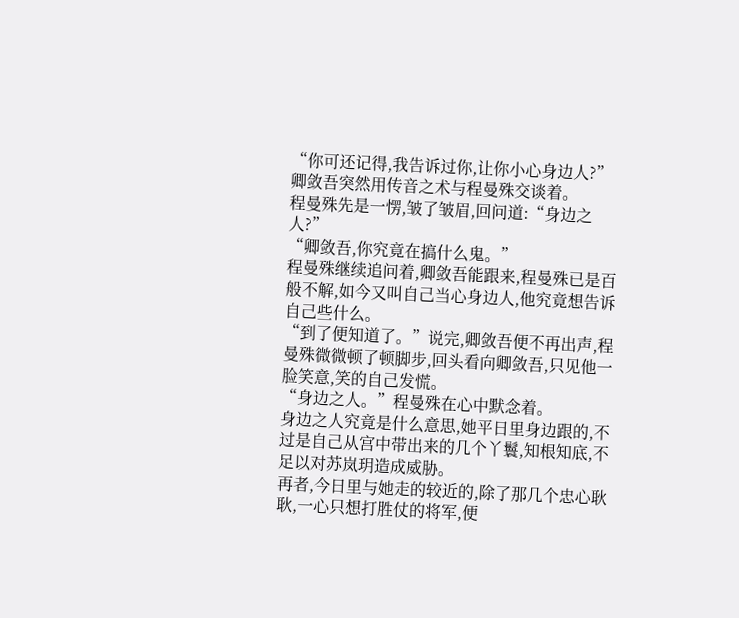“你可还记得,我告诉过你,让你小心身边人?”卿敛吾突然用传音之术与程曼殊交谈着。
程曼殊先是一愣,皱了皱眉,回问道:“身边之人?”
“卿敛吾,你究竟在搞什么鬼。”
程曼殊继续追问着,卿敛吾能跟来,程曼殊已是百般不解,如今又叫自己当心身边人,他究竟想告诉自己些什么。
“到了便知道了。”说完,卿敛吾便不再出声,程曼殊微微顿了顿脚步,回头看向卿敛吾,只见他一脸笑意,笑的自己发慌。
“身边之人。”程曼殊在心中默念着。
身边之人究竟是什么意思,她平日里身边跟的,不过是自己从宫中带出来的几个丫鬟,知根知底,不足以对苏岚玥造成威胁。
再者,今日里与她走的较近的,除了那几个忠心耿耿,一心只想打胜仗的将军,便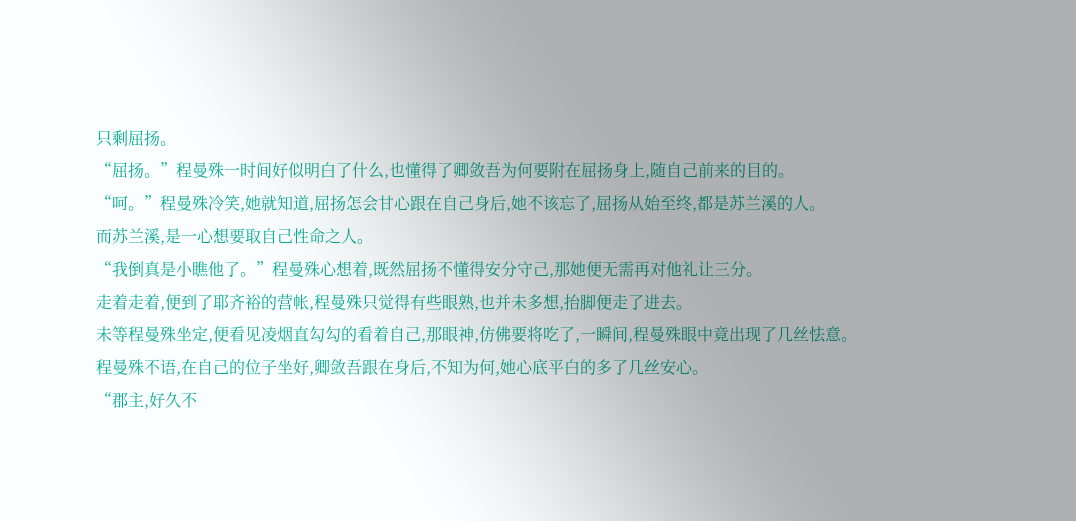只剩屈扬。
“屈扬。”程曼殊一时间好似明白了什么,也懂得了卿敛吾为何要附在屈扬身上,随自己前来的目的。
“呵。”程曼殊冷笑,她就知道,屈扬怎会甘心跟在自己身后,她不该忘了,屈扬从始至终,都是苏兰溪的人。
而苏兰溪,是一心想要取自己性命之人。
“我倒真是小瞧他了。”程曼殊心想着,既然屈扬不懂得安分守己,那她便无需再对他礼让三分。
走着走着,便到了耶齐裕的营帐,程曼殊只觉得有些眼熟,也并未多想,抬脚便走了进去。
未等程曼殊坐定,便看见凌烟直勾勾的看着自己,那眼神,仿佛要将吃了,一瞬间,程曼殊眼中竟出现了几丝怯意。
程曼殊不语,在自己的位子坐好,卿敛吾跟在身后,不知为何,她心底平白的多了几丝安心。
“郡主,好久不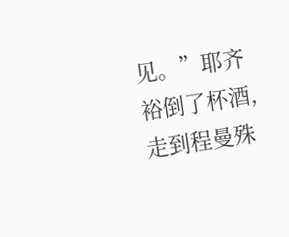见。”耶齐裕倒了杯酒,走到程曼殊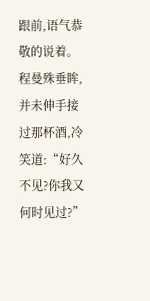跟前,语气恭敬的说着。
程曼殊垂眸,并未伸手接过那杯酒,冷笑道:“好久不见?你我又何时见过?”